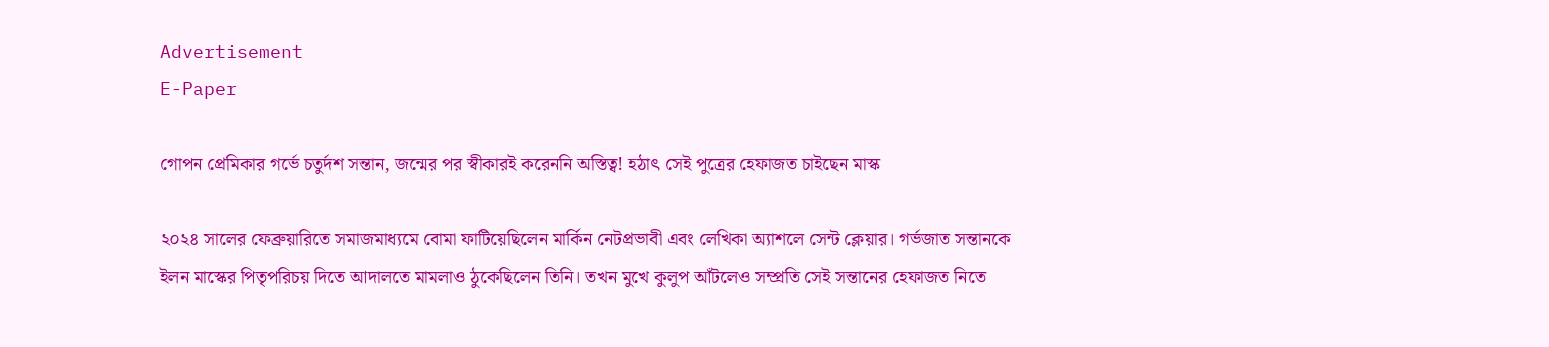Advertisement
E-Paper

গোপন প্রেমিকার গর্ভে চতুর্দশ সন্তান, জন্মের পর স্বীকারই করেননি অস্তিত্ব! হঠাৎ সেই পুত্রের হেফাজত চাইছেন মাস্ক

২০২৪ সালের ফেব্রুয়ারিতে সমাজমাধ্যমে বোমা ফাটিয়েছিলেন মার্কিন নেটপ্রভাবী এবং লেখিকা অ্যাশলে সেন্ট ক্লেয়ার। গর্ভজাত সন্তানকে ইলন মাস্কের পিতৃপরিচয় দিতে আদালতে মামলাও ঠুকেছিলেন তিনি। তখন মুখে কুলুপ আঁটলেও সম্প্রতি সেই সন্তানের হেফাজত নিতে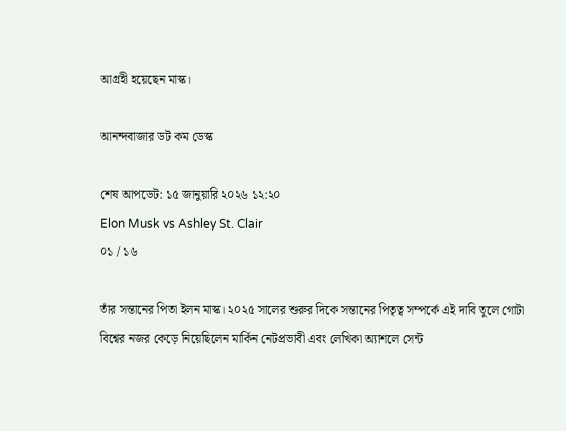আগ্রহী হয়েছেন মাস্ক।

আনন্দবাজার ডট কম ডেস্ক

শেষ আপডেট: ১৫ জানুয়ারি ২০২৬ ১২:২০
Elon Musk vs Ashley St. Clair
০১ / ১৬

তাঁর সন্তানের পিতা ইলন মাস্ক। ২০২৫ সালের শুরুর দিকে সন্তানের পিতৃত্ব সম্পর্কে এই দাবি তুলে গোটা বিশ্বের নজর কেড়ে নিয়েছিলেন মার্কিন নেটপ্রভাবী এবং লেখিকা অ্যাশলে সেন্ট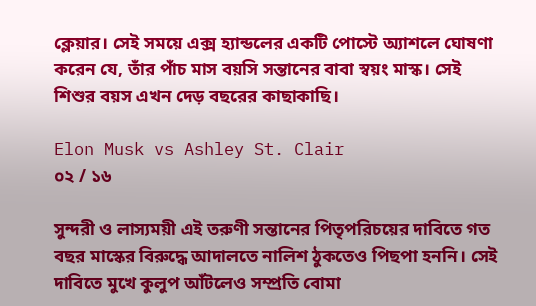ক্লেয়ার। সেই সময়ে এক্স হ্যান্ডলের একটি পোস্টে অ্যাশলে ঘোষণা করেন যে, তাঁর পাঁচ মাস বয়সি সন্তানের বাবা স্বয়ং মাস্ক। সেই শিশুর বয়স এখন দেড় বছরের কাছাকাছি।

Elon Musk vs Ashley St. Clair
০২ / ১৬

সুন্দরী ও লাস্যময়ী এই তরুণী সন্তানের পিতৃপরিচয়ের দাবিতে গত বছর মাস্কের বিরুদ্ধে আদালতে নালিশ ঠুকতেও পিছপা হননি। সেই দাবিতে মুখে কুলুপ আঁটলেও সম্প্রতি বোমা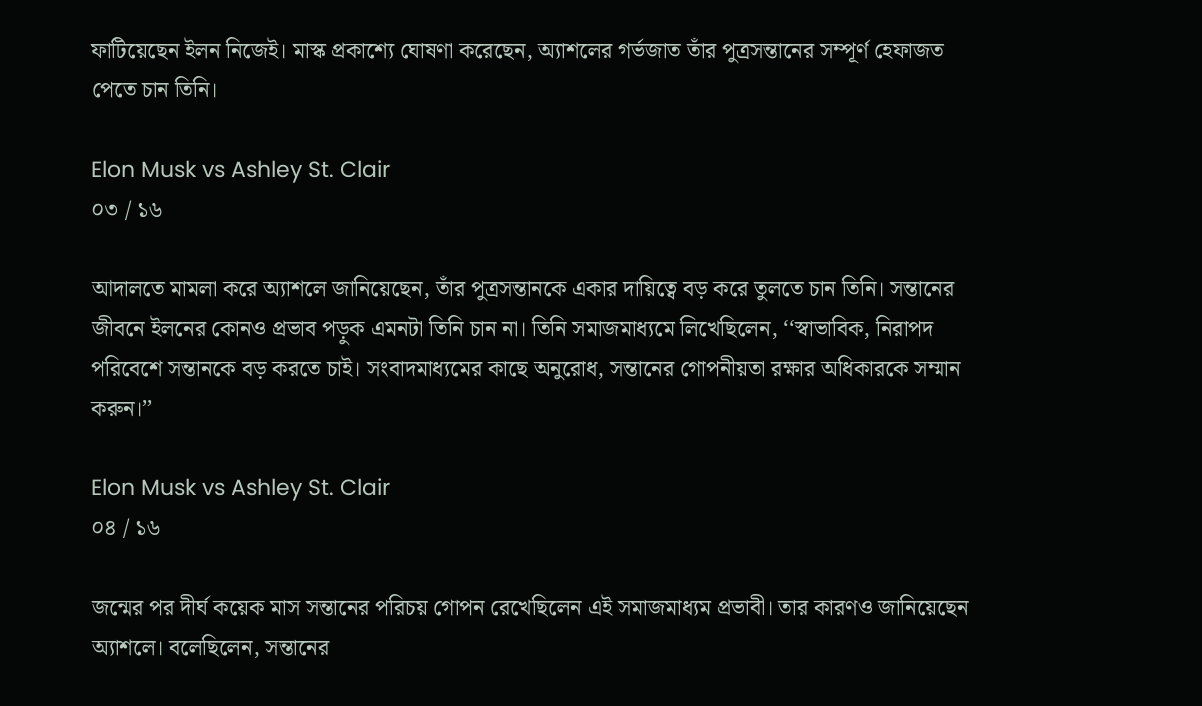ফাটিয়েছেন ইলন নিজেই। মাস্ক প্রকাশ্যে ঘোষণা করেছেন, অ্যাশলের গর্ভজাত তাঁর পুত্রসন্তানের সম্পূর্ণ হেফাজত পেতে চান তিনি।

Elon Musk vs Ashley St. Clair
০৩ / ১৬

আদালতে মামলা করে অ্যাশলে জানিয়েছেন, তাঁর পুত্রসন্তানকে একার দায়িত্বে বড় করে তুলতে চান তিনি। সন্তানের জীবনে ইলনের কোনও প্রভাব পড়ুক এমনটা তিনি চান না। তিনি সমাজমাধ্যমে লিখেছিলেন, ‘‘স্বাভাবিক, নিরাপদ পরিবেশে সন্তানকে বড় করতে চাই। সংবাদমাধ্যমের কাছে অনুরোধ, সন্তানের গোপনীয়তা রক্ষার অধিকারকে সম্মান করুন।’’

Elon Musk vs Ashley St. Clair
০৪ / ১৬

জন্মের পর দীর্ঘ কয়েক মাস সন্তানের পরিচয় গোপন রেখেছিলেন এই সমাজমাধ্যম প্রভাবী। তার কারণও জানিয়েছেন অ্যাশলে। বলেছিলেন, সন্তানের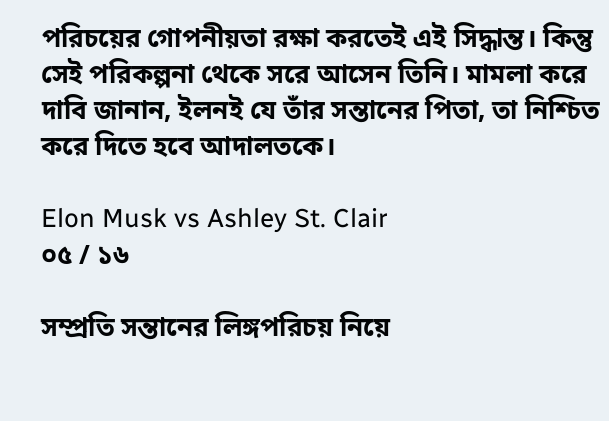পরিচয়ের গোপনীয়তা রক্ষা করতেই এই সিদ্ধান্ত। কিন্তু সেই পরিকল্পনা থেকে সরে আসেন তিনি। মামলা করে দাবি জানান, ইলনই যে তাঁর সন্তানের পিতা, তা নিশ্চিত করে দিতে হবে আদালতকে।

Elon Musk vs Ashley St. Clair
০৫ / ১৬

সম্প্রতি সন্তানের লিঙ্গপরিচয় নিয়ে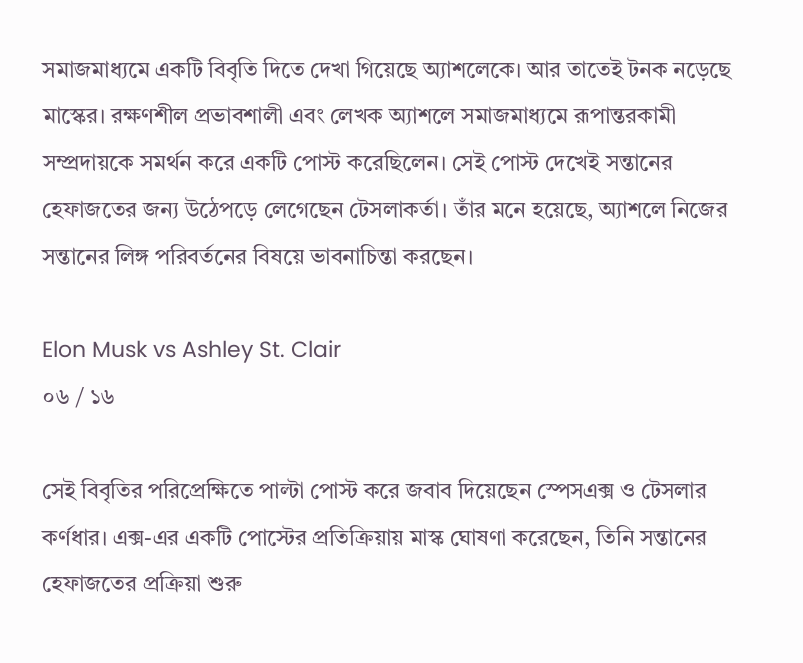সমাজমাধ্যমে একটি বিবৃতি দিতে দেখা গিয়েছে অ্যাশলেকে। আর তাতেই টনক নড়েছে মাস্কের। রক্ষণশীল প্রভাবশালী এবং লেখক অ্যাশলে সমাজমাধ্যমে রূপান্তরকামী সম্প্রদায়কে সমর্থন করে একটি পোস্ট করেছিলেন। সেই পোস্ট দেখেই সন্তানের হেফাজতের জন্য উঠেপড়ে লেগেছেন টেসলাকর্তা। তাঁর মনে হয়েছে, অ্যাশলে নিজের সন্তানের লিঙ্গ পরিবর্তনের বিষয়ে ভাবনাচিন্তা করছেন।

Elon Musk vs Ashley St. Clair
০৬ / ১৬

সেই বিবৃতির পরিপ্রেক্ষিতে পাল্টা পোস্ট করে জবাব দিয়েছেন স্পেসএক্স ও টেসলার কর্ণধার। এক্স-এর একটি পোস্টের প্রতিক্রিয়ায় মাস্ক ঘোষণা করেছেন, তিনি সন্তানের হেফাজতের প্রক্রিয়া শুরু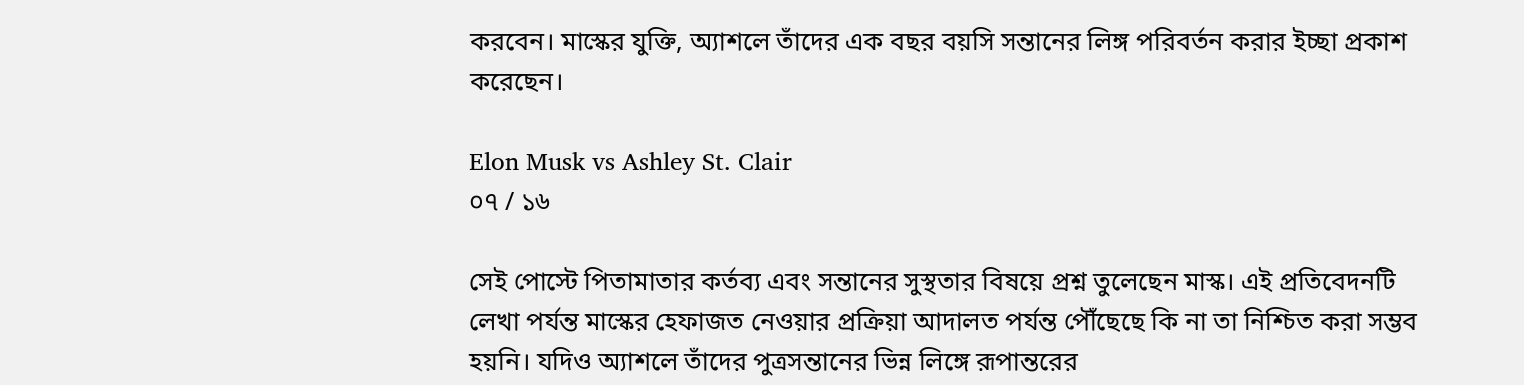করবেন। মাস্কের যুক্তি, অ্যাশলে তাঁদের এক বছর বয়সি সন্তানের লিঙ্গ পরিবর্তন করার ইচ্ছা প্রকাশ করেছেন।

Elon Musk vs Ashley St. Clair
০৭ / ১৬

সেই পোস্টে পিতামাতার কর্তব্য এবং সন্তানের সুস্থতার বিষয়ে প্রশ্ন তুলেছেন মাস্ক। এই প্রতিবেদনটি লেখা পর্যন্ত মাস্কের হেফাজত নেওয়ার প্রক্রিয়া আদালত পর্যন্ত পৌঁছেছে কি না তা নিশ্চিত করা সম্ভব হয়নি। যদিও অ্যাশলে তাঁদের পুত্রসন্তানের ভিন্ন লিঙ্গে রূপান্তরের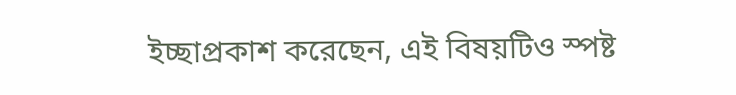ইচ্ছাপ্রকাশ করেছেন, এই বিষয়টিও স্পষ্ট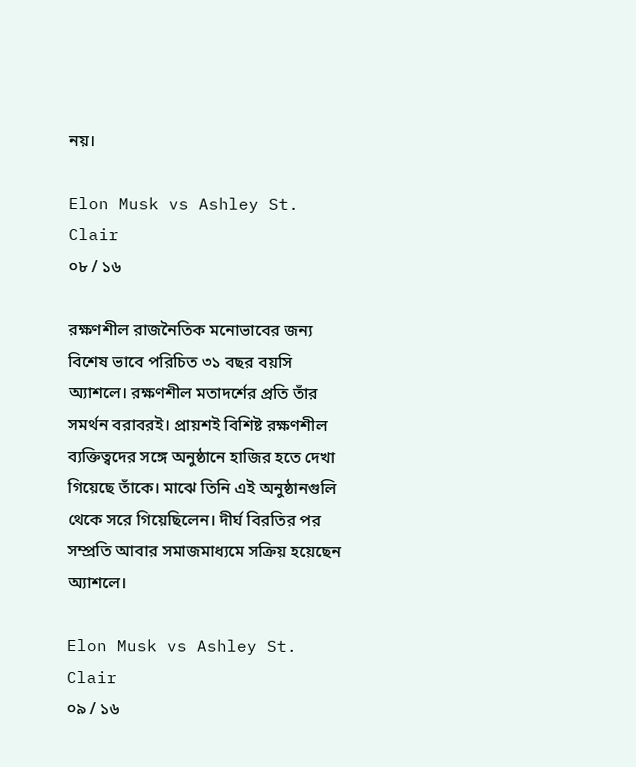নয়।

Elon Musk vs Ashley St. Clair
০৮ / ১৬

রক্ষণশীল রাজনৈতিক মনোভাবের জন্য বিশেষ ভাবে পরিচিত ৩১ বছর বয়সি অ্যাশলে। রক্ষণশীল মতাদর্শের প্রতি তাঁর সমর্থন বরাবরই। প্রায়শই বিশিষ্ট রক্ষণশীল ব্যক্তিত্বদের সঙ্গে অনুষ্ঠানে হাজির হতে দেখা গিয়েছে তাঁকে। মাঝে তিনি এই অনুষ্ঠানগুলি থেকে সরে গিয়েছিলেন। দীর্ঘ বিরতির পর সম্প্রতি আবার সমাজমাধ্যমে সক্রিয় হয়েছেন অ্যাশলে।

Elon Musk vs Ashley St. Clair
০৯ / ১৬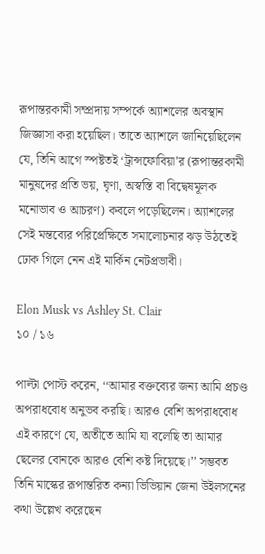রূপান্তরকামী সম্প্রদায় সম্পর্কে অ্যাশলের অবস্থান জিজ্ঞাসা করা হয়েছিল। তাতে অ্যাশলে জানিয়েছিলেন যে, তিনি আগে স্পষ্টতই ‘ট্রান্সফোবিয়া’র (রূপান্তরকামী মানুষদের প্রতি ভয়, ঘৃণা, অস্বস্তি বা বিদ্বেষমূলক মনোভাব ও আচরণ) কবলে পড়েছিলেন। অ্যাশলের সেই মন্তব্যের পরিপ্রেক্ষিতে সমালোচনার ঝড় উঠতেই ঢোক গিলে নেন এই মার্কিন নেটপ্রভাবী।

Elon Musk vs Ashley St. Clair
১০ / ১৬

পাল্টা পোস্ট করেন, ‘‘আমার বক্তব্যের জন্য আমি প্রচণ্ড অপরাধবোধ অনুভব করছি। আরও বেশি অপরাধবোধ এই কারণে যে, অতীতে আমি যা বলেছি তা আমার ছেলের বোনকে আরও বেশি কষ্ট দিয়েছে।’’ সম্ভবত তিনি মাস্কের রূপান্তরিত কন্যা ভিভিয়ান জেনা উইলসনের কথা উল্লেখ করেছেন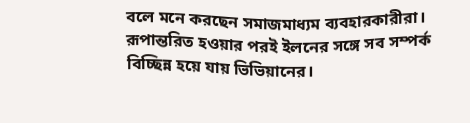বলে মনে করছেন সমাজমাধ্যম ব্যবহারকারীরা। রূপান্তরিত হওয়ার পরই ইলনের সঙ্গে সব সম্পর্ক বিচ্ছিন্ন হয়ে যায় ভিভিয়ানের।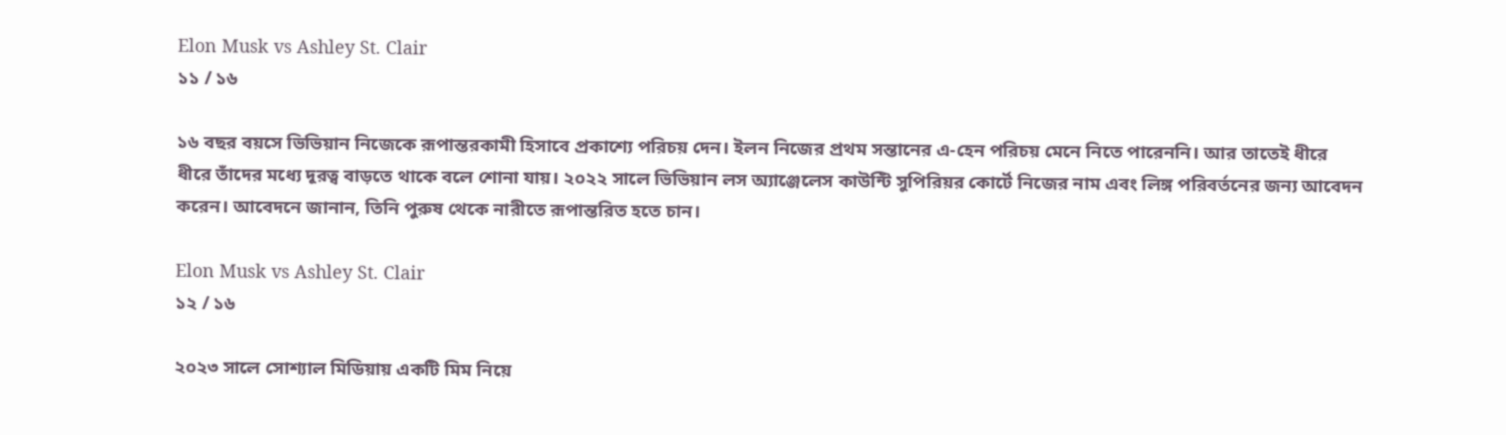Elon Musk vs Ashley St. Clair
১১ / ১৬

১৬ বছর বয়সে ভিভিয়ান নিজেকে রূপান্তরকামী হিসাবে প্রকাশ্যে পরিচয় দেন। ইলন নিজের প্রথম সন্তানের এ-হেন পরিচয় মেনে নিতে পারেননি। আর তাতেই ধীরে ধীরে তাঁদের মধ্যে দূরত্ব বাড়তে থাকে বলে শোনা যায়। ২০২২ সালে ভিভিয়ান লস অ্যাঞ্জেলেস কাউন্টি সুপিরিয়র কোর্টে নিজের নাম এবং লিঙ্গ পরিবর্তনের জন্য আবেদন করেন। আবেদনে জানান, তিনি পুরুষ থেকে নারীতে রূপান্তরিত হতে চান।

Elon Musk vs Ashley St. Clair
১২ / ১৬

২০২৩ সালে সোশ্যাল মিডিয়ায় একটি মিম নিয়ে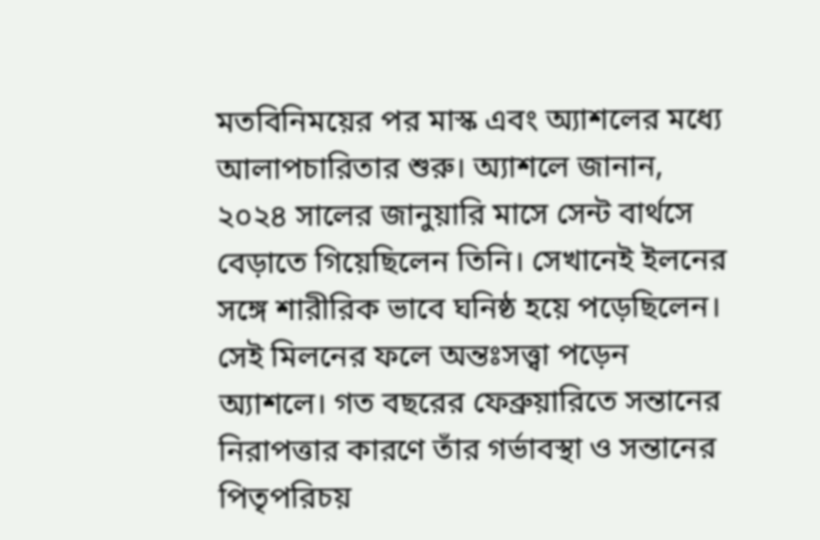মতবিনিময়ের পর মাস্ক এবং অ্যাশলের মধ্যে আলাপচারিতার শুরু। অ্যাশলে জানান, ২০২৪ সালের জানুয়ারি মাসে সেন্ট বার্থসে বেড়াতে গিয়েছিলেন তিনি। সেখানেই ইলনের সঙ্গে শারীরিক ভাবে ঘনিষ্ঠ হয়ে পড়েছিলেন। সেই মিলনের ফলে অন্তঃসত্ত্বা পড়েন অ্যাশলে। গত বছরের ফেব্রুয়ারিতে সন্তানের নিরাপত্তার কারণে তাঁর গর্ভাবস্থা ও সন্তানের পিতৃপরিচয়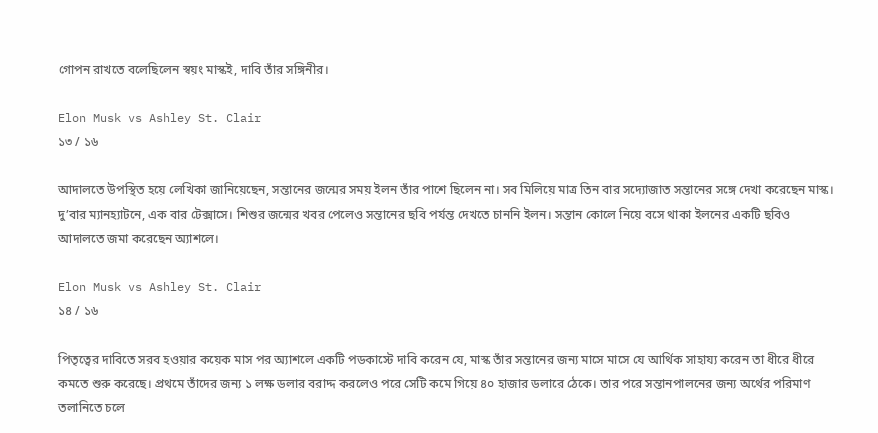গোপন রাখতে বলেছিলেন স্বয়ং মাস্কই, দাবি তাঁর সঙ্গিনীর।

Elon Musk vs Ashley St. Clair
১৩ / ১৬

আদালতে উপস্থিত হয়ে লেখিকা জানিয়েছেন, সন্তানের জন্মের সময় ইলন তাঁর পাশে ছিলেন না। সব মিলিয়ে মাত্র তিন বার সদ্যোজাত সন্তানের সঙ্গে দেখা করেছেন মাস্ক। দু’বার ম্যানহ্যাটনে, এক বার টেক্সাসে। শিশুর জন্মের খবর পেলেও সন্তানের ছবি পর্যন্ত দেখতে চাননি ইলন। সন্তান কোলে নিয়ে বসে থাকা ইলনের একটি ছবিও আদালতে জমা করেছেন অ্যাশলে।

Elon Musk vs Ashley St. Clair
১৪ / ১৬

পিতৃত্বের দাবিতে সরব হওয়ার কয়েক মাস পর অ্যাশলে একটি পডকাস্টে দাবি করেন যে, মাস্ক তাঁর সন্তানের জন্য মাসে মাসে যে আর্থিক সাহায্য করেন তা ধীরে ধীরে কমতে শুরু করেছে। প্রথমে তাঁদের জন্য ১ লক্ষ ডলার বরাদ্দ করলেও পরে সেটি কমে গিয়ে ৪০ হাজার ডলারে ঠেকে। তার পরে সন্তানপালনের জন্য অর্থের পরিমাণ তলানিতে চলে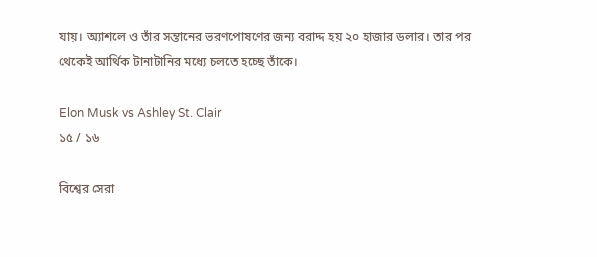যায়। অ্যাশলে ও তাঁর সন্তানের ভরণপোষণের জন্য বরাদ্দ হয় ২০ হাজার ডলার। তার পর থেকেই আর্থিক টানাটানির মধ্যে চলতে হচ্ছে তাঁকে।

Elon Musk vs Ashley St. Clair
১৫ / ১৬

বিশ্বের সেরা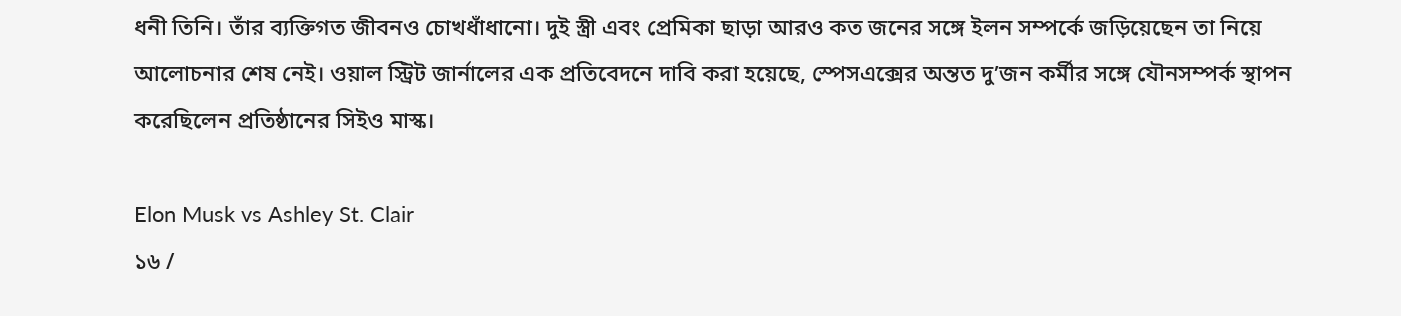ধনী তিনি। তাঁর ব্যক্তিগত জীবনও চোখধাঁধানো। দুই স্ত্রী এবং প্রেমিকা ছাড়া আরও কত জনের সঙ্গে ইলন সম্পর্কে জড়িয়েছেন তা নিয়ে আলোচনার শেষ নেই। ওয়াল স্ট্রিট জার্নালের এক প্রতিবেদনে দাবি করা হয়েছে, স্পেসএক্সের অন্তত দু’জন কর্মীর সঙ্গে যৌনসম্পর্ক স্থাপন করেছিলেন প্রতিষ্ঠানের সিইও মাস্ক।

Elon Musk vs Ashley St. Clair
১৬ /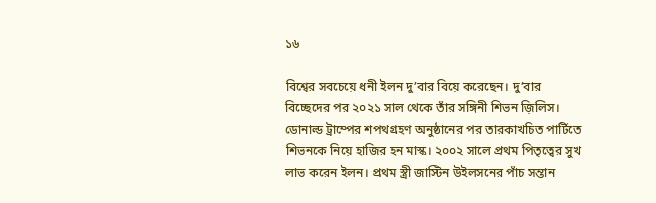১৬

বিশ্বের সবচেয়ে ধনী ইলন দু’বার বিয়ে করেছেন। দু’বার বিচ্ছেদের পর ২০২১ সাল থেকে তাঁর সঙ্গিনী শিভন জ়িলিস। ডোনাল্ড ট্রাম্পের শপথগ্রহণ অনুষ্ঠানের পর তারকাখচিত পার্টিতে শিভনকে নিয়ে হাজির হন মাস্ক। ২০০২ সালে প্রথম পিতৃত্বের সুখ লাভ করেন ইলন। প্রথম স্ত্রী জাস্টিন উইলসনের পাঁচ সন্তান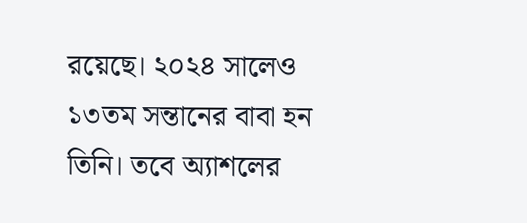রয়েছে। ২০২৪ সালেও ১৩তম সন্তানের বাবা হন তিনি। তবে অ্যাশলের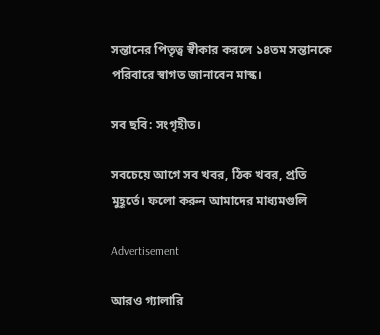সন্তানের পিতৃত্ব স্বীকার করলে ১৪তম সন্তানকে পরিবারে স্বাগত জানাবেন মাস্ক।

সব ছবি: সংগৃহীত।

সবচেয়ে আগে সব খবর, ঠিক খবর, প্রতি মুহূর্তে। ফলো করুন আমাদের মাধ্যমগুলি

Advertisement

আরও গ্যালারি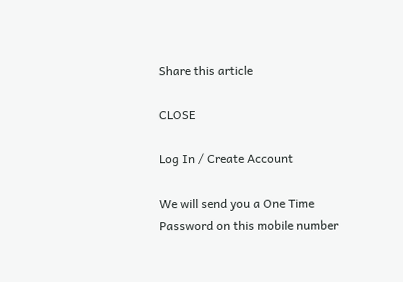Share this article

CLOSE

Log In / Create Account

We will send you a One Time Password on this mobile number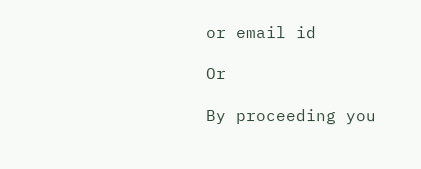or email id

Or

By proceeding you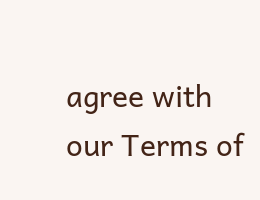agree with our Terms of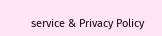service & Privacy Policy